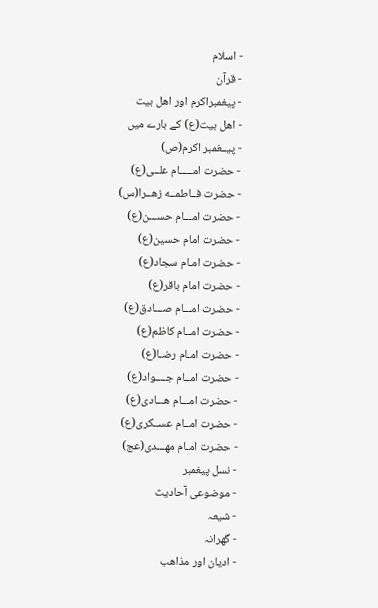- اسلام
- قرآن
- پیغمبراکرم اور اهل بیت
- اهل بیت(ع) کے بارے میں
- پیــغمبر اکرم(ص)
- حضرت امـــــام علــی(ع)
- حضرت فــاطمــه زهــرا(س)
- حضرت امـــام حســـن(ع)
- حضرت امام حسین(ع)
- حضرت امـام سجاد(ع)
- حضرت امام باقر(ع)
- حضرت امـــام صـــادق(ع)
- حضرت امــام کاظم(ع)
- حضرت امـام رضـا(ع)
- حضرت امــام جــــواد(ع)
- حضرت امـــام هـــادی(ع)
- حضرت امــام عســکری(ع)
- حضرت امـام مهـــدی(عج)
- نسل پیغمبر
- موضوعی آحادیث
- شیعہ
- گھرانہ
- ادیان اور مذاهب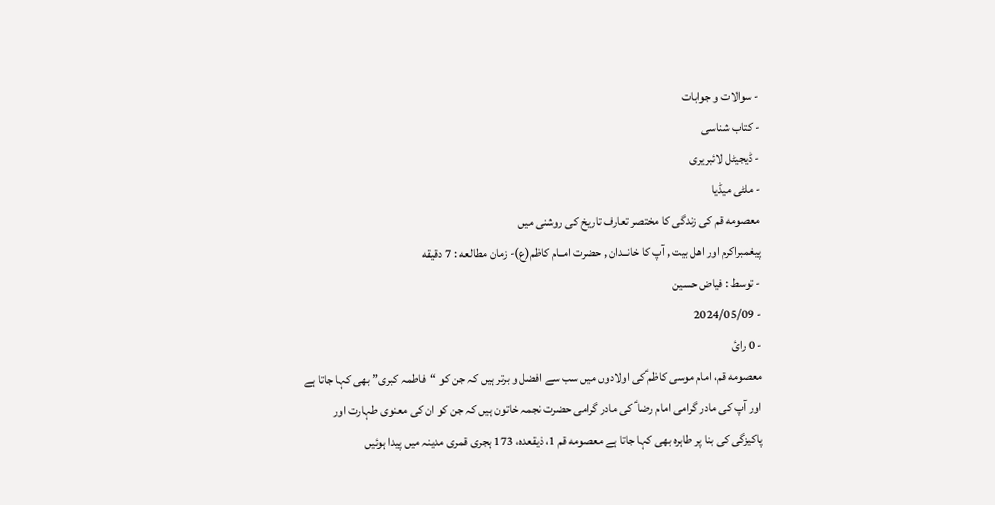- سوالات و جوابات
- کتاب شناسی
- ڈیجیٹل لائبریری
- ملٹی میڈیا
معصومه قم کی زندگی کا مختصر تعارف تاریخ کی روشنی میں
پیغمبراکرم اور اهل بیت , آپ کا خانــدان , حضرت امــام کاظم(ع)- زمان مطالعه : 7 دقیقه
- توسط : فیاض حسین
- 2024/05/09
- 0 رائ
معصومه قم، امام موسی کاظم ؑکی اولادوں میں سب سے افضل و برتر ہیں کہ جن کو “فاطمہ کبری” بھی کہا جاتا ہے اور آپ کی مادر گرامی امام رضا ؑ کی مادر گرامی حضرت نجمہ خاتون ہیں کہ جن کو ان کی معنوی طہارت اور پاکیزگی کی بنا پر طاہرہ بھی کہا جاتا ہے معصومه قم 1، ذیقعدہ، 173 ہجری قمری مدینہ میں پیدا ہوئیں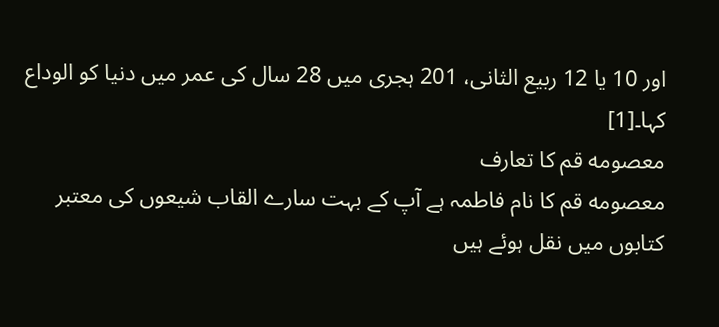اور 10 یا 12 ربیع الثانی، 201 ہجری میں 28 سال کی عمر میں دنیا کو الوداع کہا۔[1]
معصومه قم کا تعارف
معصومه قم کا نام فاطمہ ہے آپ کے بہت سارے القاب شیعوں کی معتبر کتابوں میں نقل ہوئے ہیں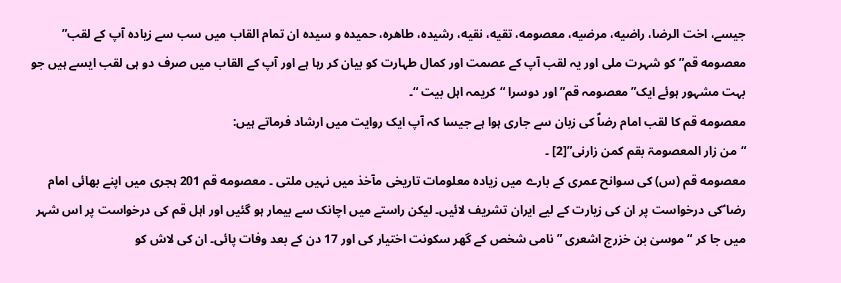جیسے، اخت الرضا، راضیه، مرضیه، معصومه، تقیه، نقیه، رشیده، طاهره، حمیده و سیده ان تمام القاب میں سب سے زیادہ آپ کے لقب” معصومه قم” کو شہرت ملی اور یہ لقب آپ کے عصمت اور کمال طہارت کو بیان کر رہا ہے اور آپ کے القاب میں صرف دو ہی لقب ایسے ہیں جو بہت مشہور ہوئے ایک” معصومہ قم” اور دوسرا “کریمہ اہل بیت “۔
معصومه قم کا لقب امام رضاؑ کی زبان سے جاری ہوا ہے جیسا کہ آپ ایک روایت میں ارشاد فرماتے ہیں:
“من زار المعصومۃ بقم کمن زارنی”[2] ۔
معصومه قم (س) کی سوانح عمری کے بارے میں زیادہ معلومات تاریخی مآخذ میں نہیں ملتی ۔ معصومه قم 201 ہجری میں اپنے بھائی امام رضا ؑکی درخواست پر ان کی زیارت کے لیے ایران تشریف لائیں۔ لیکن راستے میں اچانک سے بیمار ہو گئیں اور اہل قم کی درخواست پر اس شہر میں جا کر “موسیٰ بن خزرج اشعری ” نامی شخص کے گھر سکونت اختیار کی اور 17 دن کے بعد وفات پائی۔ ان کی لاش کو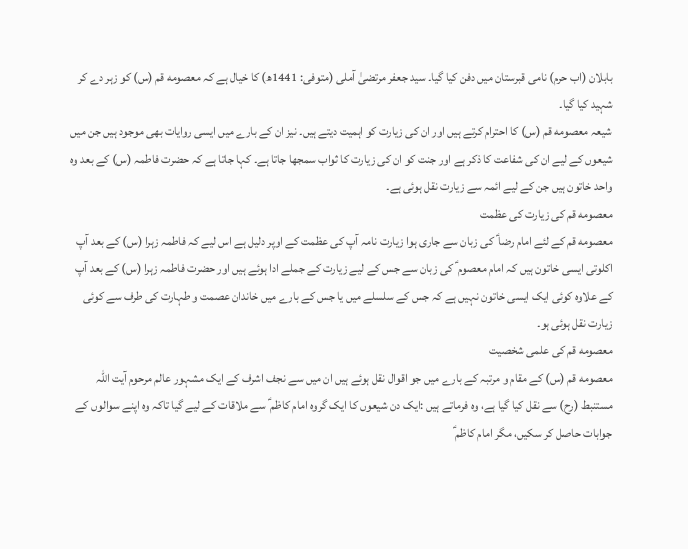بابلان (اب حرم) نامی قبرستان میں دفن کیا گیا۔ سید جعفر مرتضیٰ آملی (متوفی: 1441ھ) کا خیال ہے کہ معصومه قم (س) کو زہر دے کر شہید کیا گیا۔
شیعہ معصومه قم (س) کا احترام کرتے ہیں اور ان کی زیارت کو اہمیت دیتے ہیں۔ نیز ان کے بارے میں ایسی روایات بھی موجود ہیں جن میں شیعوں کے لیے ان کی شفاعت کا ذکر ہے اور جنت کو ان کی زیارت کا ثواب سمجھا جاتا ہے۔ کہا جاتا ہے کہ حضرت فاطمہ (س) کے بعد وہ واحد خاتون ہیں جن کے لیے ائمہ سے زیارت نقل ہوئی ہے۔
معصومه قم کی زیارت کی عظمت
معصومه قم کے لئے امام رضا ؑ کی زبان سے جاری ہوا زیارت نامہ آپ کی عظمت کے اوپر دلیل ہے اس لیے کہ فاطمہ زہرا (س) کے بعد آپ اکلوتی ایسی خاتون ہیں کہ امام معصوم ؑ کی زبان سے جس کے لیے زیارت کے جملے ادا ہوئے ہیں اور حضرت فاطمہ زہرا (س) کے بعد آپ کے علاوہ کوئی ایک ایسی خاتون نہیں ہے کہ جس کے سلسلے میں یا جس کے بارے میں خاندان عصمت و طہارت کی طرف سے کوئی زیارت نقل ہوئی ہو۔
معصومه قم کی علمی شخصیت
معصومه قم (س) کے مقام و مرتبہ کے بارے میں جو اقوال نقل ہوئے ہیں ان میں سے نجف اشرف کے ایک مشہور عالم مرحوم آیت اللہ مستنبط (رح) سے نقل کیا گیا ہے، وہ فرماتے ہیں :ایک دن شیعوں کا ایک گروہ امام کاظم ؑ سے ملاقات کے لیے گیا تاکہ وہ اپنے سوالوں کے جوابات حاصل کر سکیں، مگر امام کاظم ؑ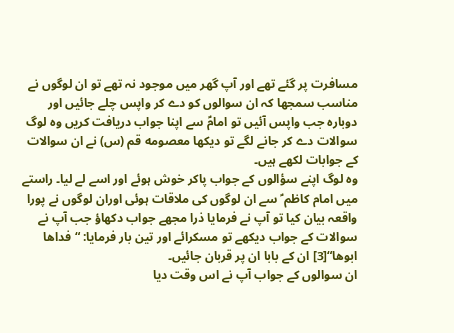مسافرت پر گئے تھے اور آپ گھر میں موجود نہ تھے تو ان لوگوں نے مناسب سمجھا کہ ان سوالوں کو دے کر واپس چلے جائیں اور دوبارہ جب واپس آئیں تو امامؑ سے اپنا جواب دریافت کریں وہ لوگ سوالات دے کر جانے لگے تو دیکھا معصومه قم (س) نے ان سوالات کے جوابات لکھے ہیں۔
وہ لوگ اپنے سؤالوں کے جواب پاکر خوش ہوئے اور اسے لے لیا۔ راستے میں امام کاظم ؑ سے ان لوگوں کی ملاقات ہوئی اوران لوگوں نے پورا واقعہ بیان کیا تو آپ نے فرمایا ذرا مجھے جواب دکھاؤ جب آپ نے سوالات کے جواب دیکھے تو مسکرائے اور تین بار فرمایا: “فداھا ابوھا“[3] ان کے بابا ان پر قربان جائیں۔
ان سوالوں کے جواب آپ نے اس وقت دیا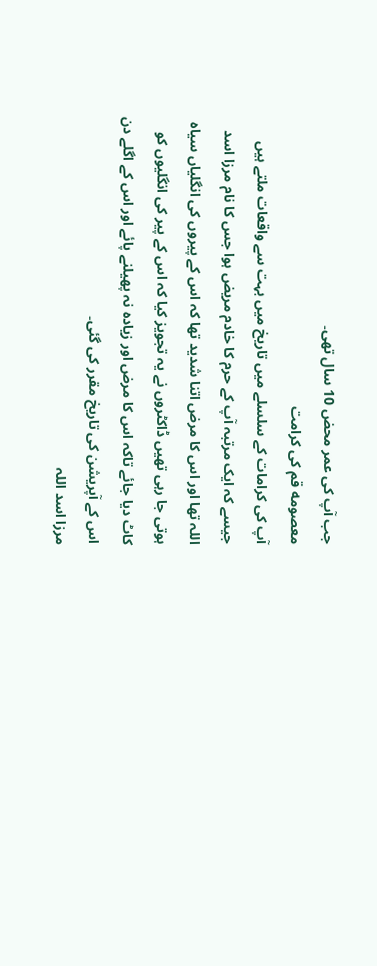جب آپ کی عمر محض 10 سال تھی۔
معصومه قم کی کرامت
آپ کی کرامات کے سلسلے میں تاریخ میں بہت سے واقعات ملتے ہیں جیسے کہ ایک مرتبہ آپ کے حرم کا خادم مریض ہوا جس کا نام مرزا اسد اللہ تھا اور اس کا مرض اتنا شدید تھا کہ اس کے پیروں کی انگلیاں سیاہ ہوتی جا رہی تھیں ڈاکٹروں نے یہ تجویز کیا کہ اس کے پیر کی انگلیوں کو کاٹ دیا جائے تاکہ اس کا مرض اور زیادہ نہ پھیلنے پائے اور اس کے اگلے دن اس کے آپریشن کی تاریخ مقرر کی گئی۔
مرزا اسد اللہ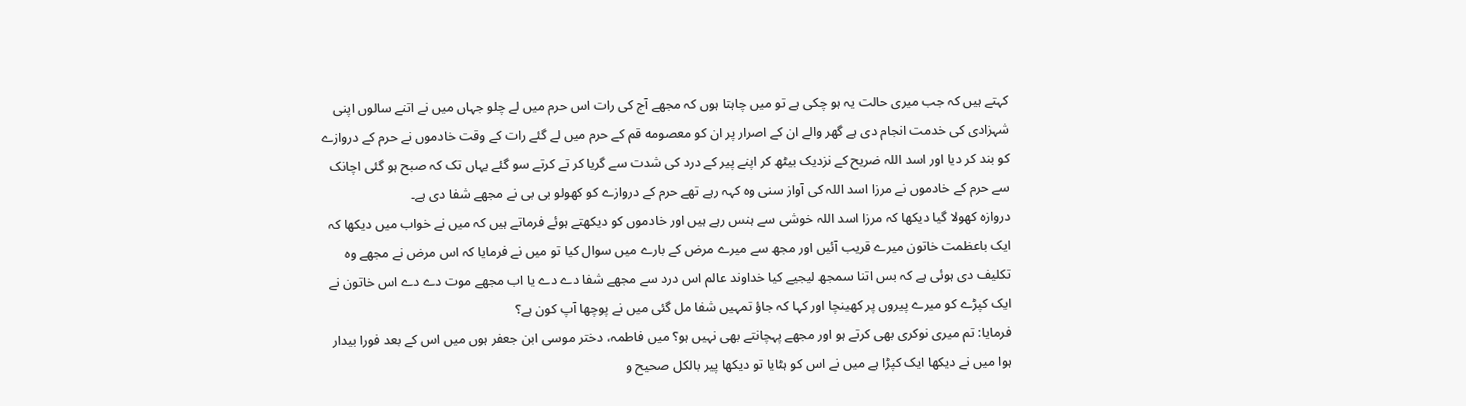کہتے ہیں کہ جب میری حالت یہ ہو چکی ہے تو میں چاہتا ہوں کہ مجھے آج کی رات اس حرم میں لے چلو جہاں میں نے اتنے سالوں اپنی شہزادی کی خدمت انجام دی ہے گھر والے ان کے اصرار پر ان کو معصومه قم کے حرم میں لے گئے رات کے وقت خادموں نے حرم کے دروازے کو بند کر دیا اور اسد اللہ ضریح کے نزدیک بیٹھ کر اپنے پیر کے درد کی شدت سے گریا کر تے کرتے سو گئے یہاں تک کہ صبح ہو گئی اچانک سے حرم کے خادموں نے مرزا اسد اللہ کی آواز سنی وہ کہہ رہے تھے حرم کے دروازے کو کھولو بی بی نے مجھے شفا دی ہے۔
دروازہ کھولا گیا دیکھا کہ مرزا اسد اللہ خوشی سے ہنس رہے ہیں اور خادموں کو دیکھتے ہوئے فرماتے ہیں کہ میں نے خواب میں دیکھا کہ ایک باعظمت خاتون میرے قریب آئیں اور مجھ سے میرے مرض کے بارے میں سوال کیا تو میں نے فرمایا کہ اس مرض نے مجھے وہ تکلیف دی ہوئی ہے کہ بس اتنا سمجھ لیجیے کیا خداوند عالم اس درد سے مجھے شفا دے دے یا اب مجھے موت دے دے اس خاتون نے ایک کپڑے کو میرے پیروں پر کھینچا اور کہا کہ جاؤ تمہیں شفا مل گئی میں نے پوچھا آپ کون ہے؟
فرمایا: تم میری نوکری بھی کرتے ہو اور مجھے پہچانتے بھی نہیں ہو؟ میں فاطمہ، دختر موسی ابن جعفر ہوں میں اس کے بعد فورا بیدار ہوا میں نے دیکھا ایک کپڑا ہے میں نے اس کو ہٹایا تو دیکھا پیر بالکل صحیح و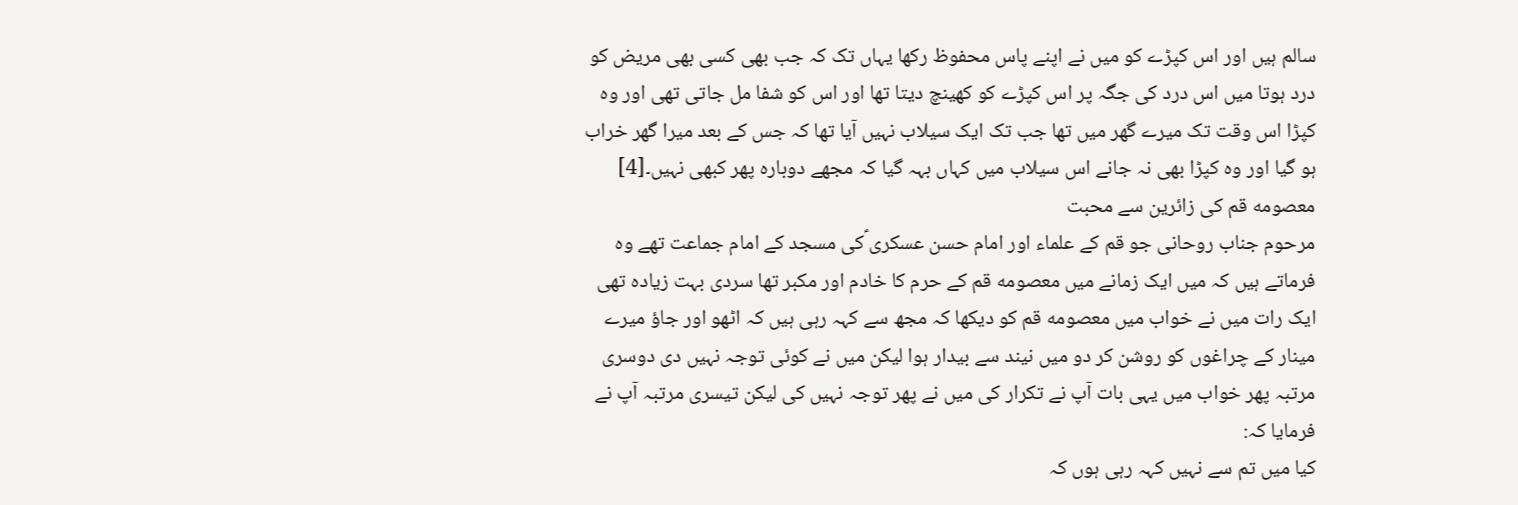سالم ہیں اور اس کپڑے کو میں نے اپنے پاس محفوظ رکھا یہاں تک کہ جب بھی کسی بھی مریض کو درد ہوتا میں اس درد کی جگہ پر اس کپڑے کو کھینچ دیتا تھا اور اس کو شفا مل جاتی تھی اور وہ کپڑا اس وقت تک میرے گھر میں تھا جب تک ایک سیلاب نہیں آیا تھا کہ جس کے بعد میرا گھر خراب ہو گیا اور وہ کپڑا بھی نہ جانے اس سیلاب میں کہاں بہہ گیا کہ مجھے دوبارہ پھر کبھی نہیں۔[4]
معصومه قم کی زائرین سے محبت
مرحوم جناب روحانی جو قم کے علماء اور امام حسن عسکری ؑکی مسجد کے امام جماعت تھے وہ فرماتے ہیں کہ میں ایک زمانے میں معصومه قم کے حرم کا خادم اور مکبر تھا سردی بہت زیادہ تھی ایک رات میں نے خواب میں معصومه قم کو دیکھا کہ مجھ سے کہہ رہی ہیں کہ اٹھو اور جاؤ میرے مینار کے چراغوں کو روشن کر دو میں نیند سے بیدار ہوا لیکن میں نے کوئی توجہ نہیں دی دوسری مرتبہ پھر خواب میں یہی بات آپ نے تکرار کی میں نے پھر توجہ نہیں کی لیکن تیسری مرتبہ آپ نے فرمایا کہ:
کیا میں تم سے نہیں کہہ رہی ہوں کہ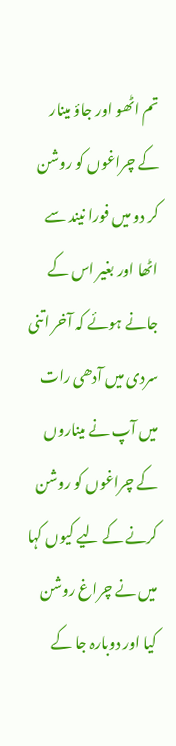تم اٹھو اور جاؤ مینار کے چراغوں کو روشن کر دو میں فورا نیند سے اٹھا اور بغیر اس کے جانے ہوئے کہ آخر اتنی سردی میں آدھی رات میں آپ نے میناروں کے چراغوں کو روشن کرنے کے لیے کیوں کہا میں نے چراغ روشن کیا اور دوبارہ جا کے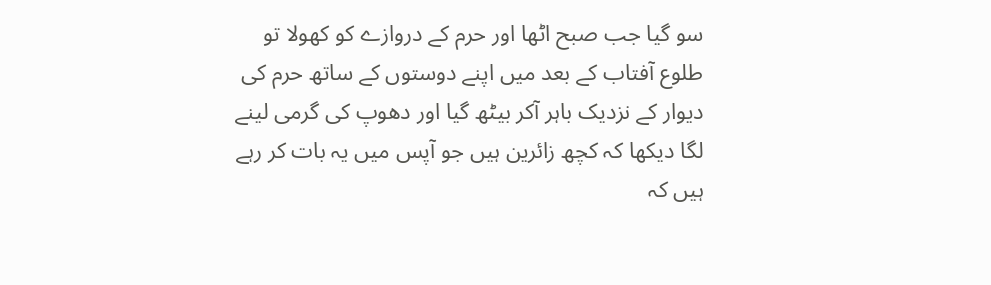سو گیا جب صبح اٹھا اور حرم کے دروازے کو کھولا تو طلوع آفتاب کے بعد میں اپنے دوستوں کے ساتھ حرم کی دیوار کے نزدیک باہر آکر بیٹھ گیا اور دھوپ کی گرمی لینے لگا دیکھا کہ کچھ زائرین ہیں جو آپس میں یہ بات کر رہے ہیں کہ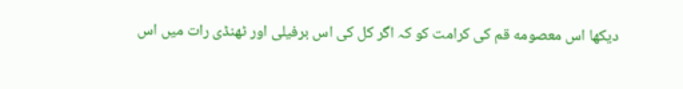دیکھا اس معصومه قم کی کرامت کو کہ اگر کل کی اس برفیلی اور ٹھنڈی رات میں اس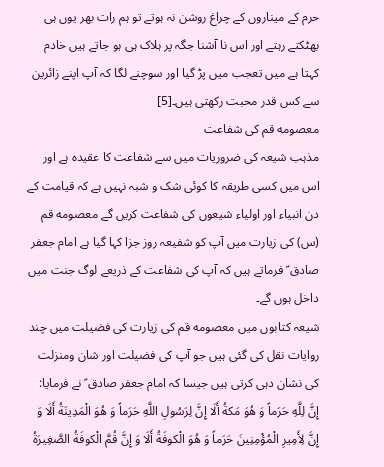حرم کے میناروں کے چراغ روشن نہ ہوتے تو ہم رات بھر یوں ہی بھٹکتے رہتے اور اس نا آشنا جگہ پر ہلاک ہی ہو جاتے ہیں خادم کہتا ہے میں تعجب میں پڑ گیا اور سوچنے لگا کہ آپ اپنے زائرین سے کس قدر محبت رکھتی ہیں۔[5]
معصومه قم کی شفاعت
مذہب شیعہ کی ضروریات میں سے شفاعت کا عقیدہ ہے اور اس میں کسی طریقہ کا کوئی شک و شبہ نہیں ہے کہ قیامت کے دن انبیاء اور اولیاء شیعوں کی شفاعت کریں گے معصومه قم (س) کی زیارت میں آپ کو شفیعہ روز جزا کہا گیا ہے امام جعفر صادق ؑ فرماتے ہیں کہ آپ کی شفاعت کے ذریعے لوگ جنت میں داخل ہوں گے۔
شیعہ کتابوں میں معصومه قم کی زیارت کی فضیلت میں چند روایات نقل کی گئی ہیں جو آپ کی فضیلت اور شان ومنزلت کی نشان دہی کرتی ہیں جیسا کہ امام جعفر صادق ؑ نے فرمایا:
إِنَّ لِلَّهِ حَرَماً وَ هُوَ مَکةُ أَلَا إِنَّ لِرَسُولِ اللَّهِ حَرَماً وَ هُوَ الْمَدِینَةُ أَلَا وَ إِنَّ لِأَمِیرِ الْمُؤْمِنِینَ حَرَماً وَ هُوَ الْکوفَةُ أَلَا وَ إِنَّ قُمَّ الْکوفَةُ الصَّغِیرَةُ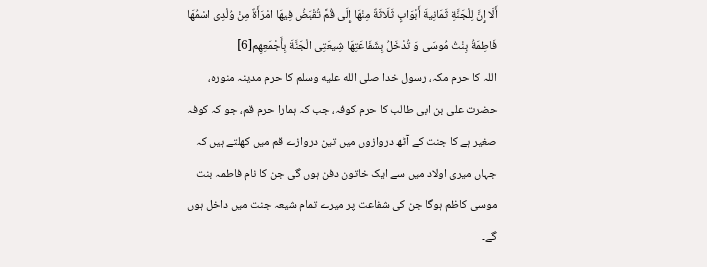أَلَا إِنَّ لِلْجَنَّةِ ثَمَانِیةَ أَبْوَابٍ ثَلَاثَةٌ مِنْهَا إِلَی قُمَّ تُقْبَضُ فِیهَا امْرَأَةٌ مِنْ وُلْدِی اسْمُهَا فَاطِمَةُ بِنْتُ مُوسَی وَ تُدْخَلُ بِشَفَاعَتِهَا شِیعَتِی الْجَنَّةَ بِأَجْمَعِهِم[6]
اللہ کا حرم مکہ، رسول خدا صلى الله عليه وسلم کا حرم مدینہ منورہ، حضرت علی بن ابی طالب کا حرم کوفہ، جب کہ ہمارا حرم قم، جو کہ کوفہ صغیر ہے کا جنت کے آٹھ دروازوں میں تین دروازے قم میں کھلتے ہیں کہ جہاں میری اولاد میں سے ایک خاتون دفن ہوں گی جن کا نام فاطمہ بنت موسی کاظم ہوگا جن کی شفاعت پر میرے تمام شیعہ جنت میں داخل ہوں گے۔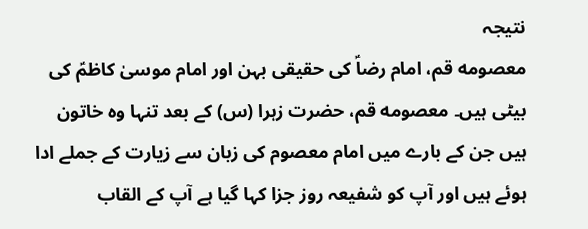نتیجہ
معصومه قم، امام رضاؑ کی حقیقی بہن اور امام موسیٰ کاظمؑ کی بیٹی ہیں۔ معصومه قم، حضرت زہرا (س) کے بعد تنہا وہ خاتون ہیں جن کے بارے میں امام معصوم کی زبان سے زیارت کے جملے ادا ہوئے ہیں اور آپ کو شفیعہ روز جزا کہا گیا ہے آپ کے القاب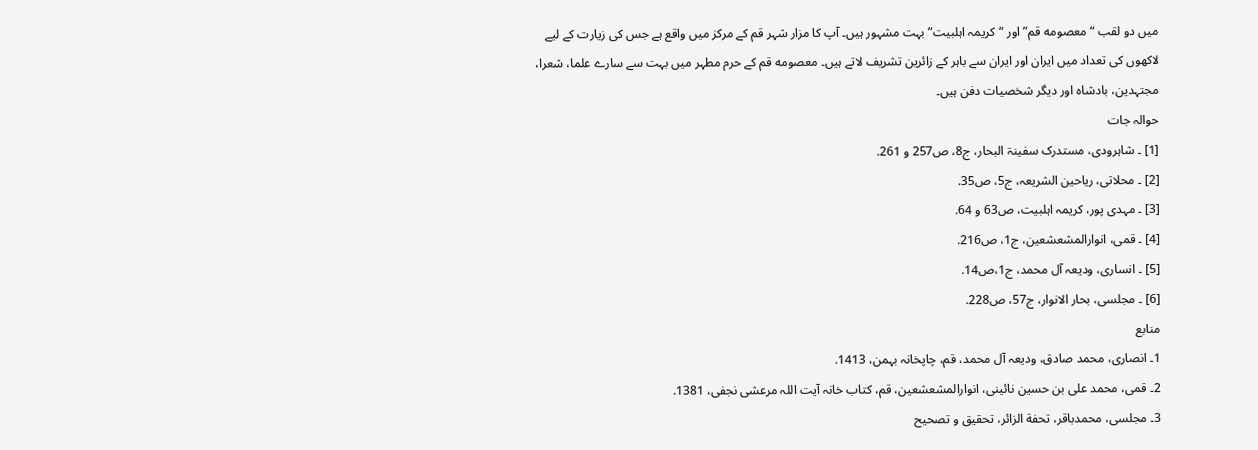میں دو لقب “معصومه قم” اور “کریمہ اہلبیت” بہت مشہور ہیں۔ آپ کا مزار شہر قم کے مرکز میں واقع ہے جس کی زیارت کے لیے لاکھوں کی تعداد میں ایران اور ایران سے باہر کے زائرین تشریف لاتے ہیں۔ معصومه قم کے حرم مطہر میں بہت سے سارے علما، شعرا، مجتہدین، بادشاہ اور دیگر شخصیات دفن ہیں۔
حوالہ جات
[1] ۔ شاہرودی، مستدرک سفینۃ البحار، ج8، ص257 و 261.
[2] ۔ محلاتی، ریاحین الشریعہ، ج5، ص35.
[3] ۔ مہدی پور، کریمہ اہلبیت، ص63 و 64.
[4] ۔ قمی، انوارالمشعشعین، ج1، ص216.
[5] ۔ انساری، ودیعہ آل محمد، ج1،ص14.
[6] ۔ مجلسی، بحار الانوار، ج57، ص228.
منابع
1۔ انصاری، محمد صادق، ودیعہ آل محمد، قم، چاپخانہ بہمن، 1413.
2۔ قمی، محمد علی بن حسین نائینی، انوارالمشعشعین، قم، کتاب خانہ آیت اللہ مرعشی نجفی، 1381.
3۔ مجلسی، محمدباقر، تحفة الزائر، تحقیق و تصحیح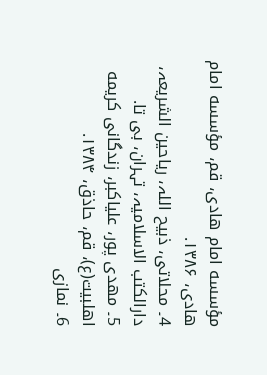مؤسسه امام هادی، قم، مؤسسه امام هادی، ۱۳۸۶.
4۔ محلاتی، ذبیح اللہ، ریاحین الشریعہ، دارالکتب الاسلامیہ، تہران، بی تا.
5۔ مهدی پور، علیاکبر، زندگانی کریمه اهلبیت(ع)، قم، حاذق، ۱۳۸۴.
6۔ نمازی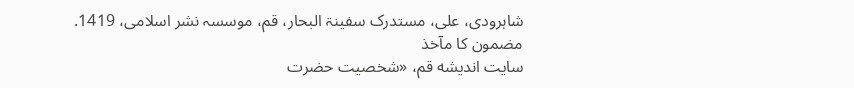شاہرودی، علی، مستدرک سفینۃ البحار، قم، موسسہ نشر اسلامی، 1419.
مضمون کا مآخذ
سایت اندیشه قم، «شخصیت حضرت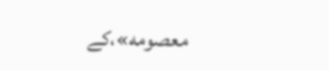معصومه»،کے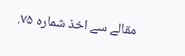مقالے سے اخذ شماره ۷۵.